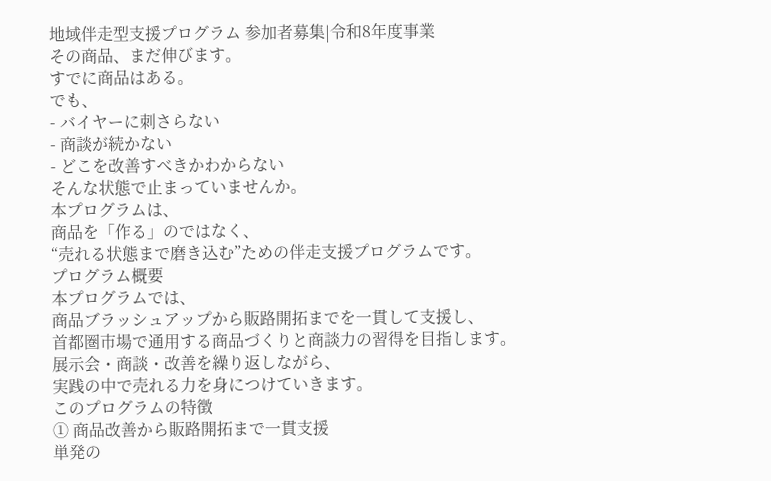地域伴走型支援プログラム 参加者募集|令和8年度事業
その商品、まだ伸びます。
すでに商品はある。
でも、
- バイヤーに刺さらない
- 商談が続かない
- どこを改善すべきかわからない
そんな状態で止まっていませんか。
本プログラムは、
商品を「作る」のではなく、
“売れる状態まで磨き込む”ための伴走支援プログラムです。
プログラム概要
本プログラムでは、
商品ブラッシュアップから販路開拓までを一貫して支援し、
首都圏市場で通用する商品づくりと商談力の習得を目指します。
展示会・商談・改善を繰り返しながら、
実践の中で売れる力を身につけていきます。
このプログラムの特徴
① 商品改善から販路開拓まで一貫支援
単発の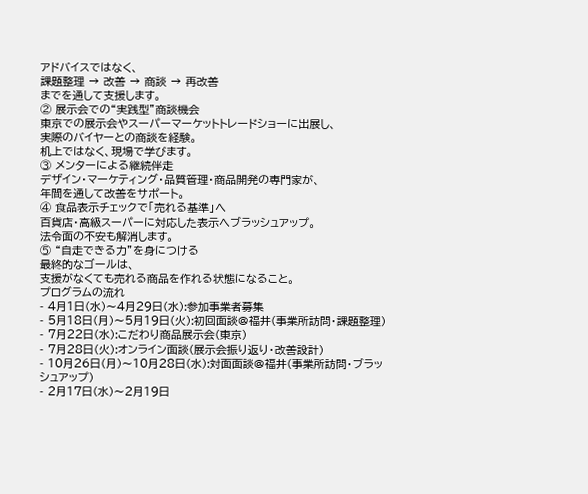アドバイスではなく、
課題整理 → 改善 → 商談 → 再改善
までを通して支援します。
② 展示会での“実践型”商談機会
東京での展示会やスーパーマーケットトレードショーに出展し、
実際のバイヤーとの商談を経験。
机上ではなく、現場で学びます。
③ メンターによる継続伴走
デザイン・マーケティング・品質管理・商品開発の専門家が、
年間を通して改善をサポート。
④ 食品表示チェックで「売れる基準」へ
百貨店・高級スーパーに対応した表示へブラッシュアップ。
法令面の不安も解消します。
⑤ “自走できる力”を身につける
最終的なゴールは、
支援がなくても売れる商品を作れる状態になること。
プログラムの流れ
- 4月1日(水)〜4月29日(水):参加事業者募集
- 5月18日(月)〜5月19日(火):初回面談@福井(事業所訪問・課題整理)
- 7月22日(水):こだわり商品展示会(東京)
- 7月28日(火):オンライン面談(展示会振り返り・改善設計)
- 10月26日(月)〜10月28日(水):対面面談@福井(事業所訪問・ブラッシュアップ)
- 2月17日(水)〜2月19日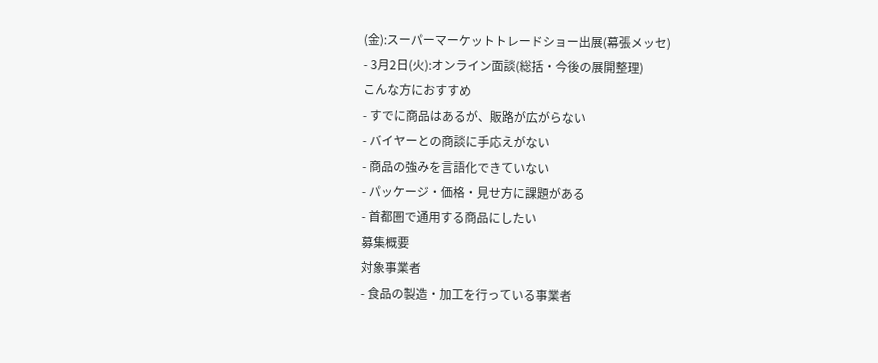(金):スーパーマーケットトレードショー出展(幕張メッセ)
- 3月2日(火):オンライン面談(総括・今後の展開整理)
こんな方におすすめ
- すでに商品はあるが、販路が広がらない
- バイヤーとの商談に手応えがない
- 商品の強みを言語化できていない
- パッケージ・価格・見せ方に課題がある
- 首都圏で通用する商品にしたい
募集概要
対象事業者
- 食品の製造・加工を行っている事業者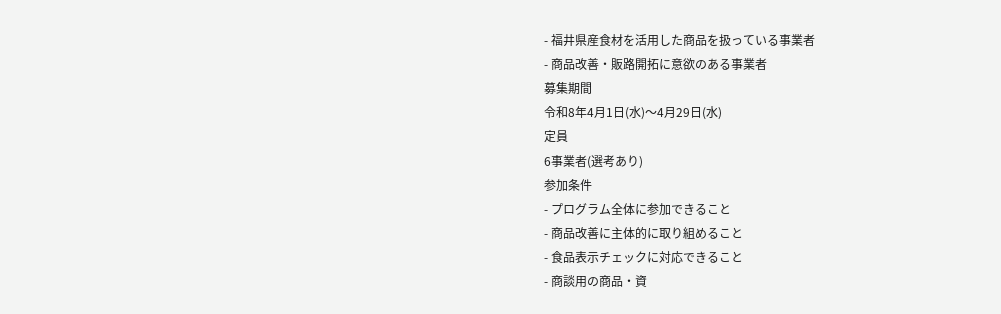- 福井県産食材を活用した商品を扱っている事業者
- 商品改善・販路開拓に意欲のある事業者
募集期間
令和8年4月1日(水)〜4月29日(水)
定員
6事業者(選考あり)
参加条件
- プログラム全体に参加できること
- 商品改善に主体的に取り組めること
- 食品表示チェックに対応できること
- 商談用の商品・資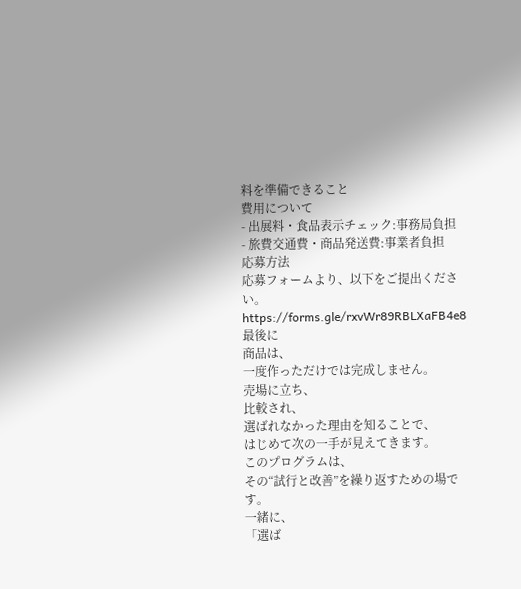料を準備できること
費用について
- 出展料・食品表示チェック:事務局負担
- 旅費交通費・商品発送費:事業者負担
応募方法
応募フォームより、以下をご提出ください。
https://forms.gle/rxvWr89RBLXaFB4e8
最後に
商品は、
一度作っただけでは完成しません。
売場に立ち、
比較され、
選ばれなかった理由を知ることで、
はじめて次の一手が見えてきます。
このプログラムは、
その“試行と改善”を繰り返すための場です。
一緒に、
「選ば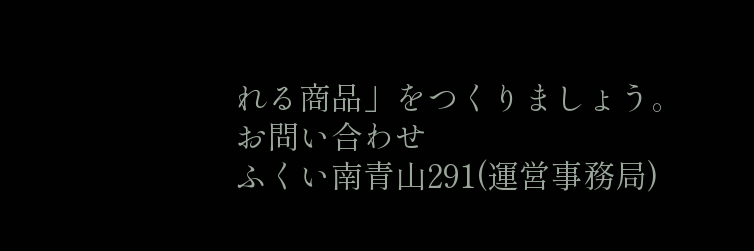れる商品」をつくりましょう。
お問い合わせ
ふくい南青山291(運営事務局)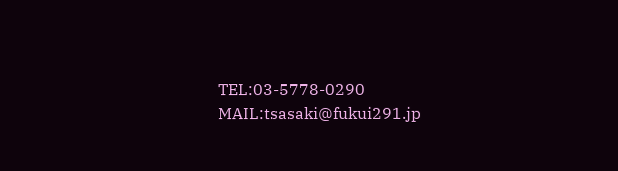TEL:03-5778-0290
MAIL:tsasaki@fukui291.jp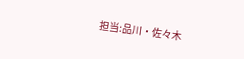担当:品川・佐々木